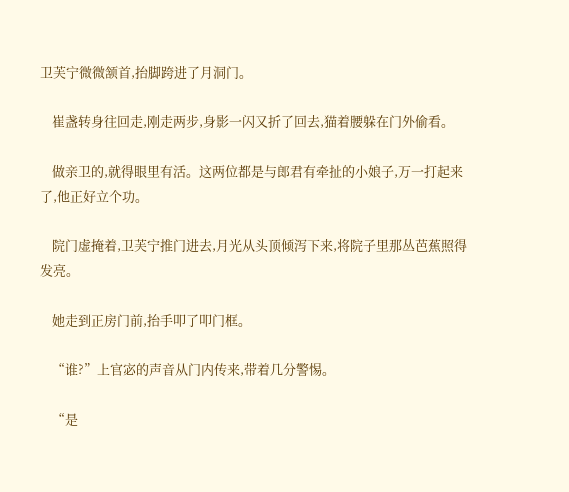卫芙宁微微颔首,抬脚跨进了月洞门。

    崔盏转身往回走,刚走两步,身影一闪又折了回去,猫着腰躲在门外偷看。

    做亲卫的,就得眼里有活。这两位都是与郎君有牵扯的小娘子,万一打起来了,他正好立个功。

    院门虚掩着,卫芙宁推门进去,月光从头顶倾泻下来,将院子里那丛芭蕉照得发亮。

    她走到正房门前,抬手叩了叩门框。

    “谁?”上官宓的声音从门内传来,带着几分警惕。

    “是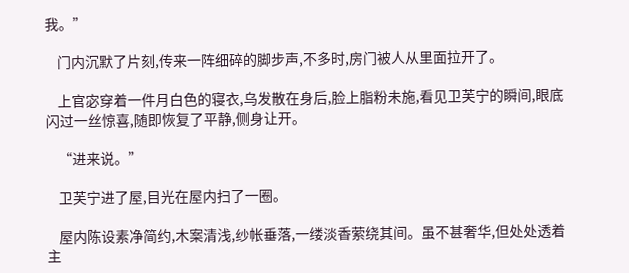我。”

    门内沉默了片刻,传来一阵细碎的脚步声,不多时,房门被人从里面拉开了。

    上官宓穿着一件月白色的寝衣,乌发散在身后,脸上脂粉未施,看见卫芙宁的瞬间,眼底闪过一丝惊喜,随即恢复了平静,侧身让开。

    “进来说。”

    卫芙宁进了屋,目光在屋内扫了一圈。

    屋内陈设素净简约,木案清浅,纱帐垂落,一缕淡香萦绕其间。虽不甚奢华,但处处透着主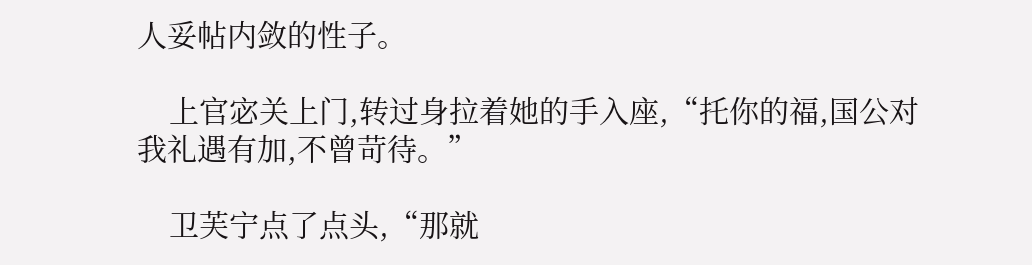人妥帖内敛的性子。

    上官宓关上门,转过身拉着她的手入座,“托你的福,国公对我礼遇有加,不曾苛待。”

    卫芙宁点了点头,“那就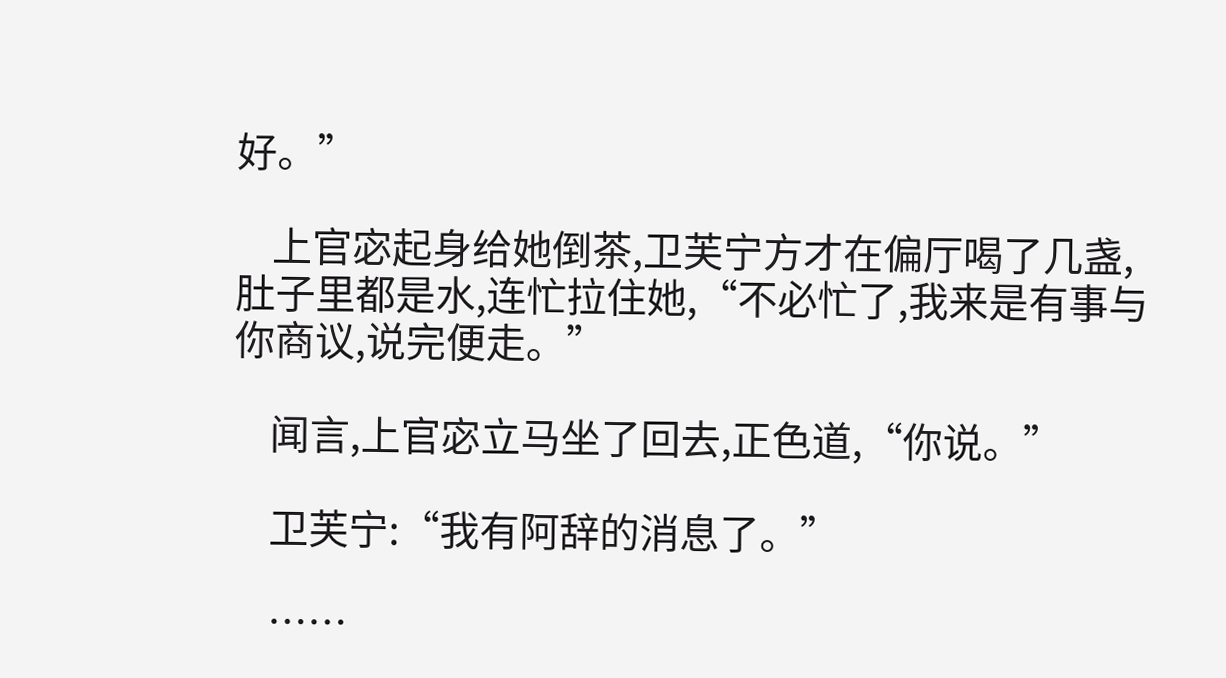好。”

    上官宓起身给她倒茶,卫芙宁方才在偏厅喝了几盏,肚子里都是水,连忙拉住她,“不必忙了,我来是有事与你商议,说完便走。”

    闻言,上官宓立马坐了回去,正色道,“你说。”

    卫芙宁:“我有阿辞的消息了。”

    ……